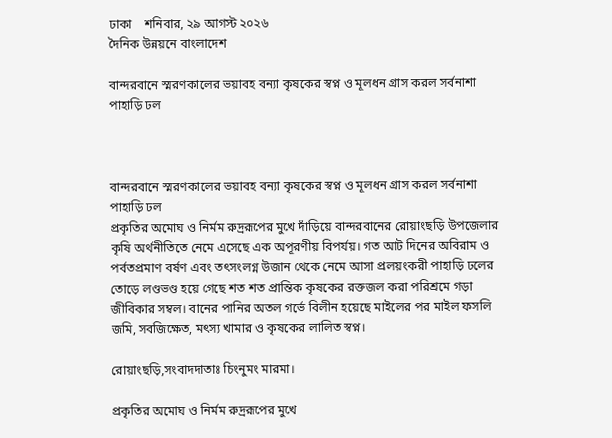ঢাকা    শনিবার, ২৯ আগস্ট ২০২৬
দৈনিক উন্নয়নে বাংলাদেশ

বান্দরবানে স্মরণকালের ভয়াবহ বন্যা কৃষকের স্বপ্ন ও মূলধন গ্রাস করল সর্বনাশা পাহাড়ি ঢল



বান্দরবানে স্মরণকালের ভয়াবহ বন্যা কৃষকের স্বপ্ন ও মূলধন গ্রাস করল সর্বনাশা পাহাড়ি ঢল
প্রকৃতির অমোঘ ও নির্মম রুদ্ররূপের মুখে দাঁড়িয়ে বান্দরবানের রোয়াংছড়ি উপজেলার কৃষি অর্থনীতিতে নেমে এসেছে এক অপূরণীয় বিপর্যয়। গত আট দিনের অবিরাম ও পর্বতপ্রমাণ বর্ষণ এবং তৎসংলগ্ন উজান থেকে নেমে আসা প্রলয়ংকরী পাহাড়ি ঢলের তোড়ে লণ্ডভণ্ড হয়ে গেছে শত শত প্রান্তিক কৃষকের রক্তজল করা পরিশ্রমে গড়া জীবিকার সম্বল। বানের পানির অতল গর্ভে বিলীন হয়েছে মাইলের পর মাইল ফসলি জমি, সবজিক্ষেত, মৎস্য খামার ও কৃষকের লালিত স্বপ্ন।

রোয়াংছড়ি,সংবাদদাতাঃ চিংনুমং মারমা।

প্রকৃতির অমোঘ ও নির্মম রুদ্ররূপের মুখে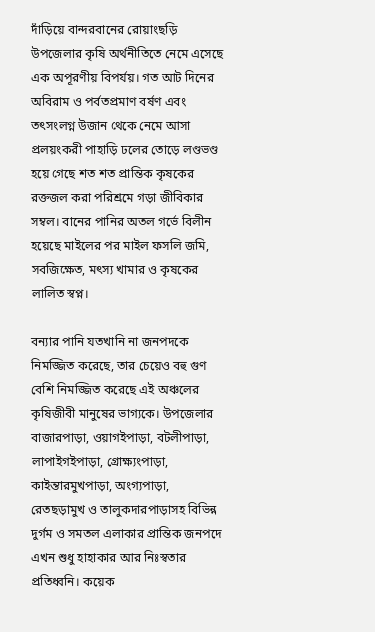দাঁড়িয়ে বান্দরবানের রোয়াংছড়ি উপজেলার কৃষি অর্থনীতিতে নেমে এসেছে এক অপূরণীয় বিপর্যয়। গত আট দিনের অবিরাম ও পর্বতপ্রমাণ বর্ষণ এবং তৎসংলগ্ন উজান থেকে নেমে আসা প্রলয়ংকরী পাহাড়ি ঢলের তোড়ে লণ্ডভণ্ড হয়ে গেছে শত শত প্রান্তিক কৃষকের রক্তজল করা পরিশ্রমে গড়া জীবিকার সম্বল। বানের পানির অতল গর্ভে বিলীন হয়েছে মাইলের পর মাইল ফসলি জমি, সবজিক্ষেত, মৎস্য খামার ও কৃষকের লালিত স্বপ্ন।

বন্যার পানি যতখানি না জনপদকে নিমজ্জিত করেছে, তার চেয়েও বহু গুণ বেশি নিমজ্জিত করেছে এই অঞ্চলের কৃষিজীবী মানুষের ভাগ্যকে। উপজেলার বাজারপাড়া, ওয়াগইপাড়া, বটলীপাড়া, লাপাইগইপাড়া, গ্রোক্ষ্যংপাড়া, কাইন্তারমুখপাড়া, অংগ্যপাড়া, রেতছড়ামুখ ও তালুকদারপাড়াসহ বিভিন্ন দুর্গম ও সমতল এলাকার প্রান্তিক জনপদে এখন শুধু হাহাকার আর নিঃস্বতার প্রতিধ্বনি। কয়েক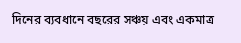দিনের ব্যবধানে বছরের সঞ্চয় এবং একমাত্র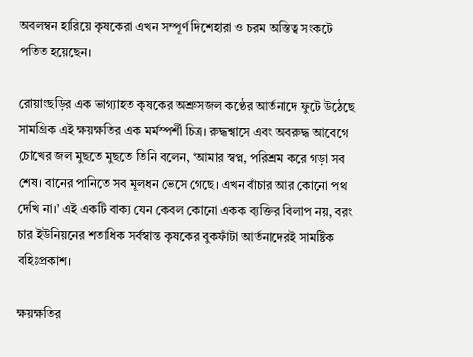অবলম্বন হারিয়ে কৃষকেরা এখন সম্পূর্ণ দিশেহারা ও চরম অস্তিত্ব সংকটে পতিত হয়েছেন।

রোয়াংছড়ির এক ভাগ্যাহত কৃষকের অশ্রুসজল কণ্ঠের আর্তনাদে ফুটে উঠেছে সামগ্রিক এই ক্ষয়ক্ষতির এক মর্মস্পর্শী চিত্র। রুদ্ধশ্বাসে এবং অবরুদ্ধ আবেগে চোখের জল মুছতে মুছতে তিনি বলেন, ‘আমার স্বপ্ন, পরিশ্রম করে গড়া সব শেষ। বানের পানিতে সব মূলধন ভেসে গেছে। এখন বাঁচার আর কোনো পথ দেখি না।’ এই একটি বাক্য যেন কেবল কোনো একক ব্যক্তির বিলাপ নয়, বরং চার ইউনিয়নের শতাধিক সর্বস্বান্ত কৃষকের বুকফাঁটা আর্তনাদেরই সামষ্টিক বহিঃপ্রকাশ।

ক্ষয়ক্ষতির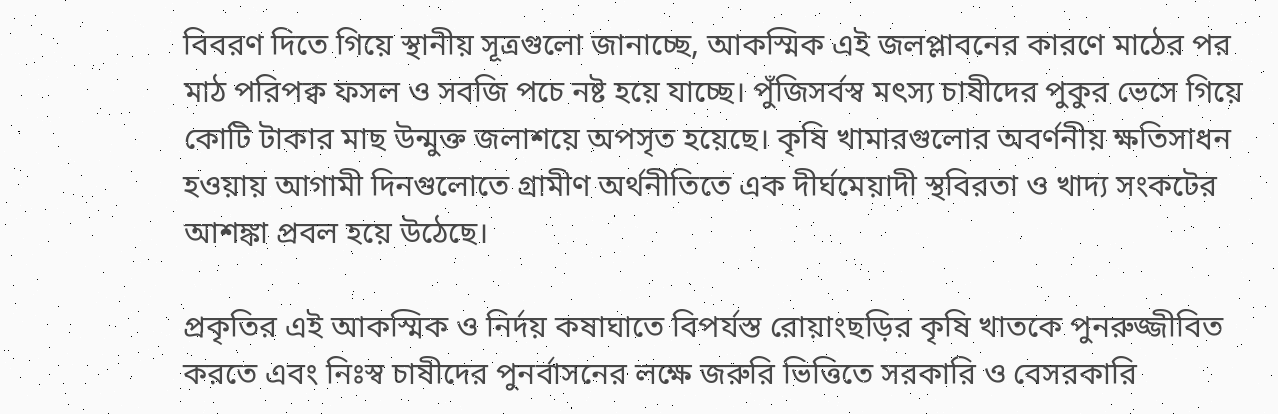বিবরণ দিতে গিয়ে স্থানীয় সূত্রগুলো জানাচ্ছে, আকস্মিক এই জলপ্লাবনের কারণে মাঠের পর মাঠ পরিপক্ব ফসল ও সবজি পচে নষ্ট হয়ে যাচ্ছে। পুঁজিসর্বস্ব মৎস্য চাষীদের পুকুর ভেসে গিয়ে কোটি টাকার মাছ উন্মুক্ত জলাশয়ে অপসৃত হয়েছে। কৃষি খামারগুলোর অবর্ণনীয় ক্ষতিসাধন হওয়ায় আগামী দিনগুলোতে গ্রামীণ অর্থনীতিতে এক দীর্ঘমেয়াদী স্থবিরতা ও খাদ্য সংকটের আশঙ্কা প্রবল হয়ে উঠেছে।

প্রকৃতির এই আকস্মিক ও নির্দয় কষাঘাতে বিপর্যস্ত রোয়াংছড়ির কৃষি খাতকে পুনরুজ্জীবিত করতে এবং নিঃস্ব চাষীদের পুনর্বাসনের লক্ষে জরুরি ভিত্তিতে সরকারি ও বেসরকারি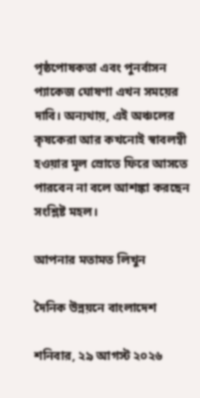পৃষ্ঠপোষকতা এবং পুনর্বাসন প্যাকেজ ঘোষণা এখন সময়ের দাবি। অন্যথায়, এই অঞ্চলের কৃষকেরা আর কখনোই স্বাবলম্বী হওয়ার মূল স্রোতে ফিরে আসতে পারবেন না বলে আশঙ্কা করছেন সংশ্লিষ্ট মহল।

আপনার মতামত লিখুন

দৈনিক উন্নয়নে বাংলাদেশ

শনিবার, ২৯ আগস্ট ২০২৬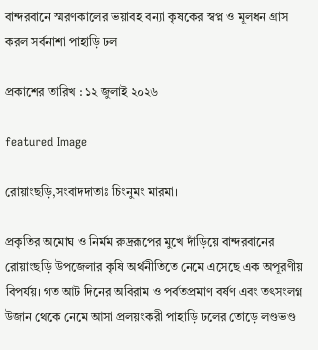বান্দরবানে স্মরণকালের ভয়াবহ বন্যা কৃষকের স্বপ্ন ও মূলধন গ্রাস করল সর্বনাশা পাহাড়ি ঢল

প্রকাশের তারিখ : ১২ জুলাই ২০২৬

featured Image

রোয়াংছড়ি,সংবাদদাতাঃ চিংনুমং মারমা।

প্রকৃতির অমোঘ ও নির্মম রুদ্ররূপের মুখে দাঁড়িয়ে বান্দরবানের রোয়াংছড়ি উপজেলার কৃষি অর্থনীতিতে নেমে এসেছে এক অপূরণীয় বিপর্যয়। গত আট দিনের অবিরাম ও পর্বতপ্রমাণ বর্ষণ এবং তৎসংলগ্ন উজান থেকে নেমে আসা প্রলয়ংকরী পাহাড়ি ঢলের তোড়ে লণ্ডভণ্ড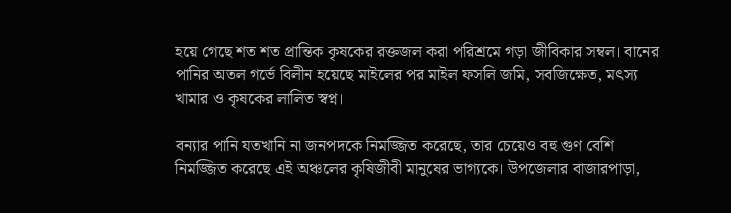হয়ে গেছে শত শত প্রান্তিক কৃষকের রক্তজল করা পরিশ্রমে গড়া জীবিকার সম্বল। বানের পানির অতল গর্ভে বিলীন হয়েছে মাইলের পর মাইল ফসলি জমি, সবজিক্ষেত, মৎস্য খামার ও কৃষকের লালিত স্বপ্ন।

বন্যার পানি যতখানি না জনপদকে নিমজ্জিত করেছে, তার চেয়েও বহু গুণ বেশি নিমজ্জিত করেছে এই অঞ্চলের কৃষিজীবী মানুষের ভাগ্যকে। উপজেলার বাজারপাড়া,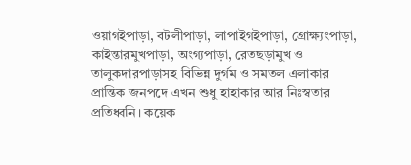ওয়াগইপাড়া, বটলীপাড়া, লাপাইগইপাড়া, গ্রোক্ষ্যংপাড়া, কাইন্তারমুখপাড়া, অংগ্যপাড়া, রেতছড়ামুখ ও তালুকদারপাড়াসহ বিভিন্ন দুর্গম ও সমতল এলাকার প্রান্তিক জনপদে এখন শুধু হাহাকার আর নিঃস্বতার প্রতিধ্বনি। কয়েক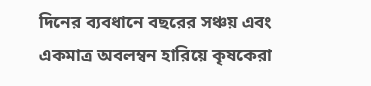দিনের ব্যবধানে বছরের সঞ্চয় এবং একমাত্র অবলম্বন হারিয়ে কৃষকেরা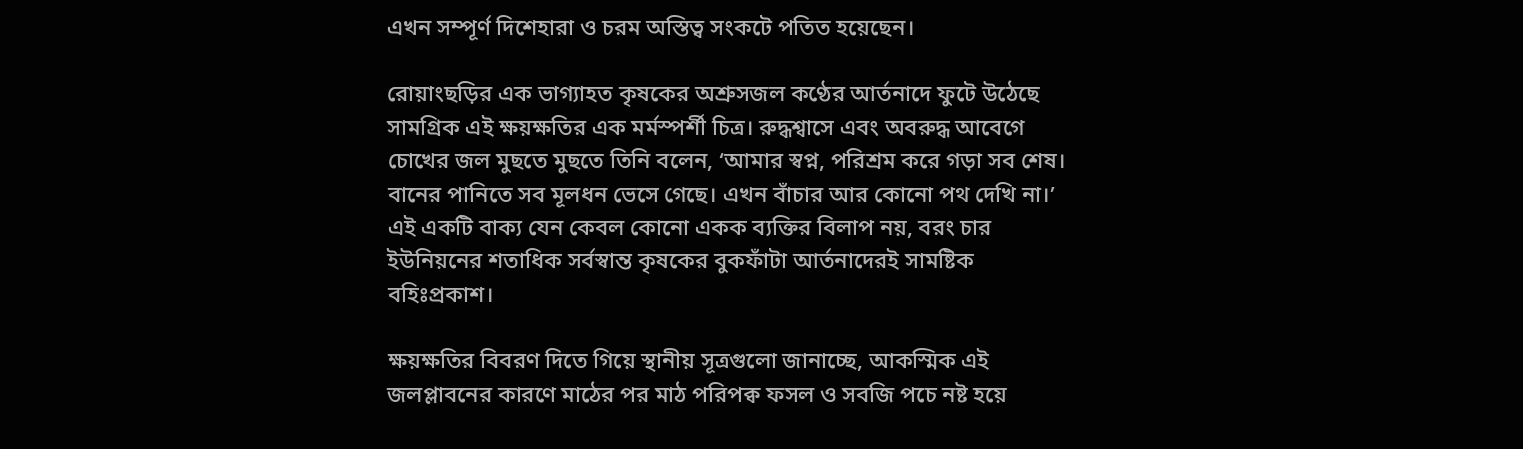এখন সম্পূর্ণ দিশেহারা ও চরম অস্তিত্ব সংকটে পতিত হয়েছেন।

রোয়াংছড়ির এক ভাগ্যাহত কৃষকের অশ্রুসজল কণ্ঠের আর্তনাদে ফুটে উঠেছে সামগ্রিক এই ক্ষয়ক্ষতির এক মর্মস্পর্শী চিত্র। রুদ্ধশ্বাসে এবং অবরুদ্ধ আবেগে চোখের জল মুছতে মুছতে তিনি বলেন, ‘আমার স্বপ্ন, পরিশ্রম করে গড়া সব শেষ। বানের পানিতে সব মূলধন ভেসে গেছে। এখন বাঁচার আর কোনো পথ দেখি না।’ এই একটি বাক্য যেন কেবল কোনো একক ব্যক্তির বিলাপ নয়, বরং চার ইউনিয়নের শতাধিক সর্বস্বান্ত কৃষকের বুকফাঁটা আর্তনাদেরই সামষ্টিক বহিঃপ্রকাশ।

ক্ষয়ক্ষতির বিবরণ দিতে গিয়ে স্থানীয় সূত্রগুলো জানাচ্ছে, আকস্মিক এই জলপ্লাবনের কারণে মাঠের পর মাঠ পরিপক্ব ফসল ও সবজি পচে নষ্ট হয়ে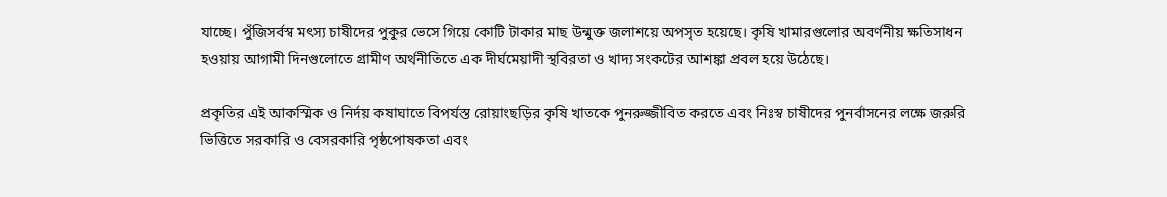যাচ্ছে। পুঁজিসর্বস্ব মৎস্য চাষীদের পুকুর ভেসে গিয়ে কোটি টাকার মাছ উন্মুক্ত জলাশয়ে অপসৃত হয়েছে। কৃষি খামারগুলোর অবর্ণনীয় ক্ষতিসাধন হওয়ায় আগামী দিনগুলোতে গ্রামীণ অর্থনীতিতে এক দীর্ঘমেয়াদী স্থবিরতা ও খাদ্য সংকটের আশঙ্কা প্রবল হয়ে উঠেছে।

প্রকৃতির এই আকস্মিক ও নির্দয় কষাঘাতে বিপর্যস্ত রোয়াংছড়ির কৃষি খাতকে পুনরুজ্জীবিত করতে এবং নিঃস্ব চাষীদের পুনর্বাসনের লক্ষে জরুরি ভিত্তিতে সরকারি ও বেসরকারি পৃষ্ঠপোষকতা এবং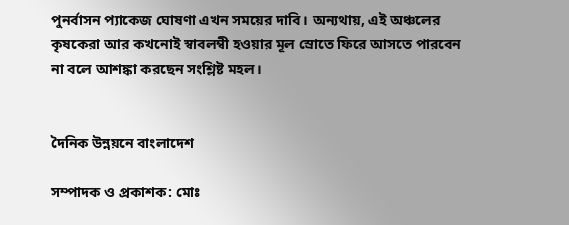পুনর্বাসন প্যাকেজ ঘোষণা এখন সময়ের দাবি। অন্যথায়, এই অঞ্চলের কৃষকেরা আর কখনোই স্বাবলম্বী হওয়ার মূল স্রোতে ফিরে আসতে পারবেন না বলে আশঙ্কা করছেন সংশ্লিষ্ট মহল।


দৈনিক উন্নয়নে বাংলাদেশ

সম্পাদক ও প্রকাশক: মোঃ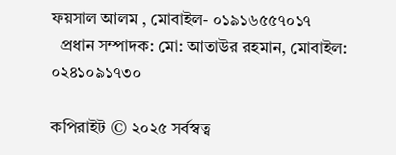ফয়সাল আলম , মোবাইল- ০১৯১৬৫৫৭০১৭
  প্রধান সম্পাদক: মো: আতাউর রহমান, মোবাইল: ০২৪১০৯১৭৩০

কপিরাইট © ২০২৫ সর্বস্বত্ব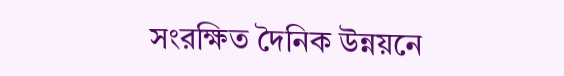সংরক্ষিত দৈনিক উন্নয়নে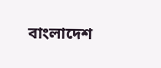বাংলাদেশ